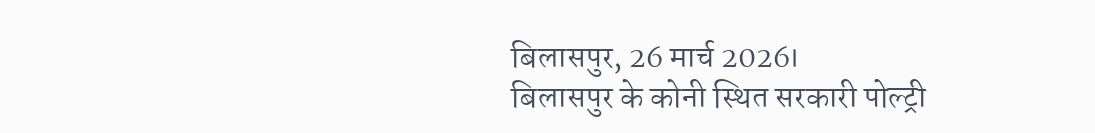बिलासपुर, 26 मार्च 2026।
बिलासपुर के कोनी स्थित सरकारी पोल्ट्री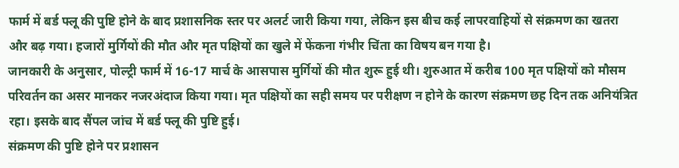फार्म में बर्ड फ्लू की पुष्टि होने के बाद प्रशासनिक स्तर पर अलर्ट जारी किया गया, लेकिन इस बीच कई लापरवाहियों से संक्रमण का खतरा और बढ़ गया। हजारों मुर्गियों की मौत और मृत पक्षियों का खुले में फेंकना गंभीर चिंता का विषय बन गया है।
जानकारी के अनुसार, पोल्ट्री फार्म में 16-17 मार्च के आसपास मुर्गियों की मौत शुरू हुई थी। शुरुआत में करीब 100 मृत पक्षियों को मौसम परिवर्तन का असर मानकर नजरअंदाज किया गया। मृत पक्षियों का सही समय पर परीक्षण न होने के कारण संक्रमण छह दिन तक अनियंत्रित रहा। इसके बाद सैंपल जांच में बर्ड फ्लू की पुष्टि हुई।
संक्रमण की पुष्टि होने पर प्रशासन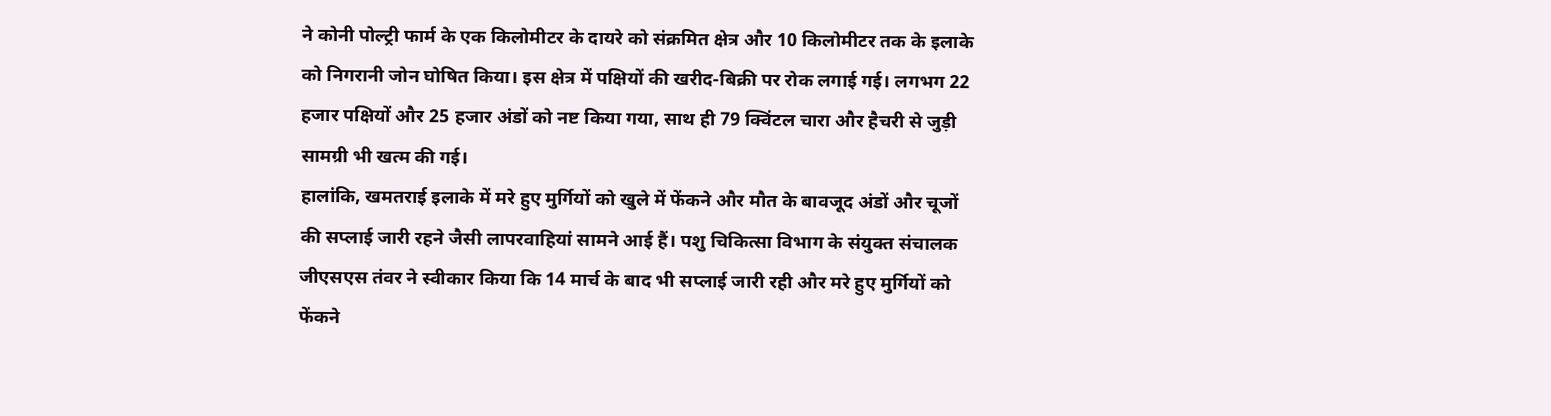ने कोनी पोल्ट्री फार्म के एक किलोमीटर के दायरे को संक्रमित क्षेत्र और 10 किलोमीटर तक के इलाके को निगरानी जोन घोषित किया। इस क्षेत्र में पक्षियों की खरीद-बिक्री पर रोक लगाई गई। लगभग 22 हजार पक्षियों और 25 हजार अंडों को नष्ट किया गया, साथ ही 79 क्विंटल चारा और हैचरी से जुड़ी सामग्री भी खत्म की गई।
हालांकि, खमतराई इलाके में मरे हुए मुर्गियों को खुले में फेंकने और मौत के बावजूद अंडों और चूजों की सप्लाई जारी रहने जैसी लापरवाहियां सामने आई हैं। पशु चिकित्सा विभाग के संयुक्त संचालक जीएसएस तंवर ने स्वीकार किया कि 14 मार्च के बाद भी सप्लाई जारी रही और मरे हुए मुर्गियों को फेंकने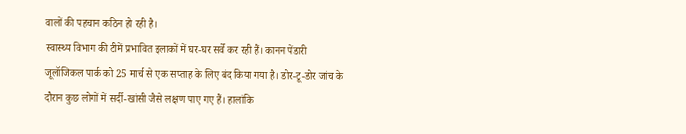वालों की पहचान कठिन हो रही है।
स्वास्थ्य विभाग की टीमें प्रभावित इलाकों में घर-घर सर्वे कर रही हैं। कानन पेंडारी जूलॉजिकल पार्क को 25 मार्च से एक सप्ताह के लिए बंद किया गया है। डोर-टू-डोर जांच के दौरान कुछ लोगों में सर्दी-खांसी जैसे लक्षण पाए गए हैं। हालांकि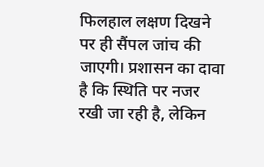फिलहाल लक्षण दिखने पर ही सैंपल जांच की जाएगी। प्रशासन का दावा है कि स्थिति पर नजर रखी जा रही है, लेकिन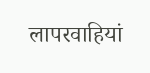लापरवाहियां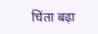चिंता बढ़ा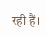रही हैं।